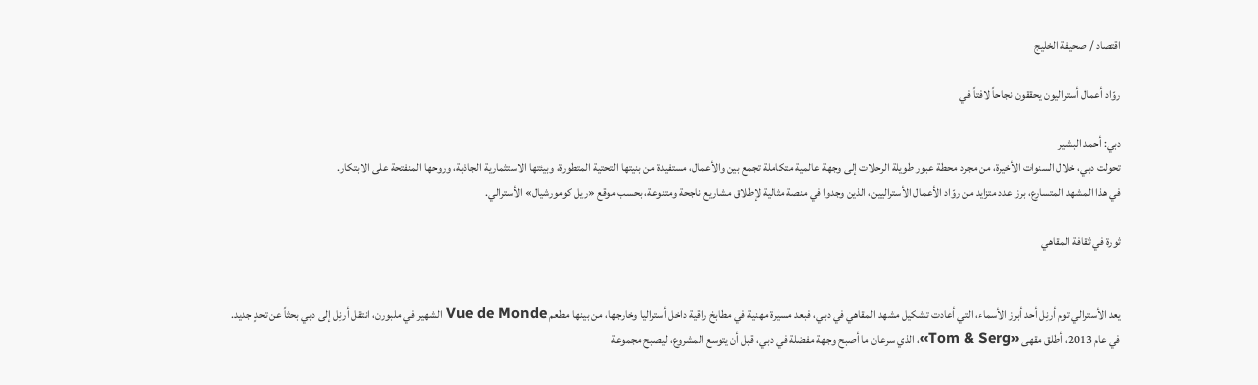اقتصاد / صحيفة الخليج

روّاد أعمال أستراليون يحققون نجاحاً لافتاً في

دبي: أحمد البشير
تحولت دبي، خلال السنوات الأخيرة، من مجرد محطة عبور طويلة الرحلات إلى وجهة عالمية متكاملة تجمع بين والأعمال، مستفيدة من بنيتها التحتية المتطورة، وبيئتها الاستثمارية الجاذبة، وروحها المنفتحة على الابتكار.
في هذا المشهد المتسارع، برز عدد متزايد من روّاد الأعمال الأستراليين، الذين وجدوا في منصة مثالية لإطلاق مشاريع ناجحة ومتنوعة، بحسب موقع «ريل كومورشيال» الأسترالي.

ثورة في ثقافة المقاهي


يعد الأسترالي توم أرنِل أحد أبرز الأسماء، التي أعادت تشكيل مشهد المقاهي في دبي، فبعد مسيرة مهنية في مطابخ راقية داخل أستراليا وخارجها، من بينها مطعم Vue de Monde الشهير في ملبورن، انتقل أرنِل إلى دبي بحثاً عن تحدٍ جديد.
في عام 2013، أطلق مقهى «Tom & Serg»، الذي سرعان ما أصبح وجهة مفضلة في دبي، قبل أن يتوسع المشروع، ليصبح مجموعة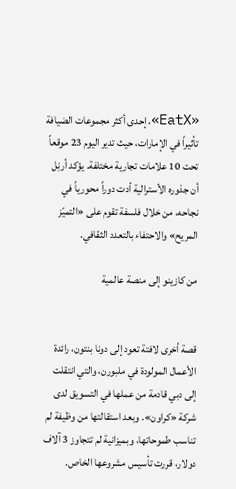«EatX»، إحدى أكثر مجموعات الضيافة تأثيراً في الإمارات، حيث تدير اليوم 23 موقعاً تحت 10 علامات تجارية مختلفة. يؤكد أرنِل أن جذوره الأسترالية أدت دوراً محورياً في نجاحه، من خلال فلسفة تقوم على «التميّز المريح» والاحتفاء بالتعدد الثقافي.

من كازينو إلى منصة عالمية


قصة أخرى لافتة تعود إلى دونا بنتون، رائدة الأعمال المولودة في ملبورن، والتي انتقلت إلى دبي قادمة من عملها في التسويق لدى شركة «كراون». وبعد استقالتها من وظيفة لم تناسب طموحاتها، وبميزانية لم تتجاوز 3 آلاف دولار، قررت تأسيس مشروعها الخاص.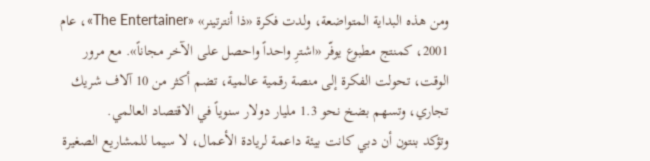ومن هذه البداية المتواضعة، ولدت فكرة «ذا أنترتينر» «The Entertainer»، عام 2001، كمنتج مطبوع يوفّر «اشترِ واحداً واحصل على الآخر مجاناً». مع مرور الوقت، تحولت الفكرة إلى منصة رقمية عالمية، تضم أكثر من 10 آلاف شريك تجاري، وتسهم بضخ نحو 1.3 مليار دولار سنوياً في الاقتصاد العالمي.
وتؤكد بنتون أن دبي كانت بيئة داعمة لريادة الأعمال، لا سيما للمشاريع الصغيرة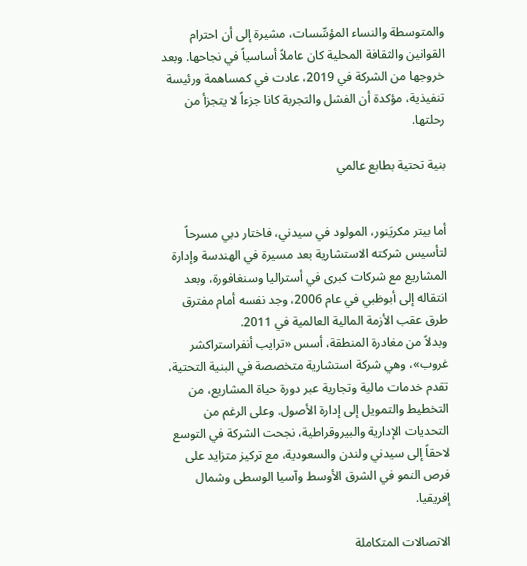والمتوسطة والنساء المؤسِّسات، مشيرة إلى أن احترام القوانين والثقافة المحلية كان عاملاً أساسياً في نجاحها. وبعد خروجها من الشركة في 2019، عادت في كمساهمة ورئيسة تنفيذية، مؤكدة أن الفشل والتجربة كانا جزءاً لا يتجزأ من رحلتها.

بنية تحتية بطابع عالمي


أما بيتر مكريَنور، المولود في سيدني، فاختار دبي مسرحاً لتأسيس شركته الاستشارية بعد مسيرة في الهندسة وإدارة المشاريع مع شركات كبرى في أستراليا وسنغافورة، وبعد انتقاله إلى أبوظبي في عام 2006، وجد نفسه أمام مفترق طرق عقب الأزمة المالية العالمية في 2011.
وبدلاً من مغادرة المنطقة، أسس «ترايب أنفراستراكشر غروب»، وهي شركة استشارية متخصصة في البنية التحتية، تقدم خدمات مالية وتجارية عبر دورة حياة المشاريع، من التخطيط والتمويل إلى إدارة الأصول. وعلى الرغم من التحديات الإدارية والبيروقراطية، نجحت الشركة في التوسع لاحقاً إلى سيدني ولندن والسعودية، مع تركيز متزايد على فرص النمو في الشرق الأوسط وآسيا الوسطى وشمال إفريقيا.

الاتصالات المتكاملة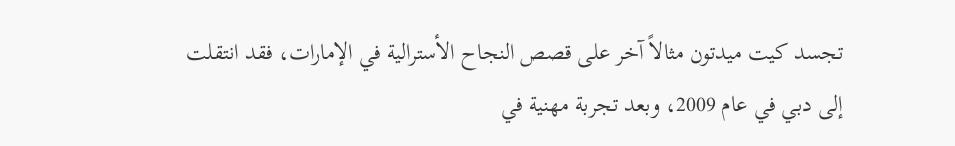تجسد كيت ميدتون مثالاً آخر على قصص النجاح الأسترالية في الإمارات، فقد انتقلت إلى دبي في عام 2009، وبعد تجربة مهنية في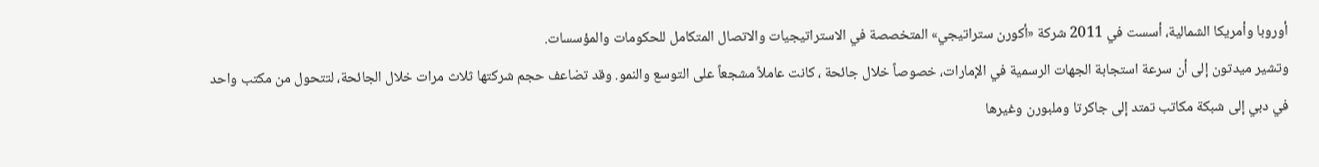أوروبا وأمريكا الشمالية، أسست في 2011 شركة «أكورن ستراتيجي» المتخصصة في الاستراتيجيات والاتصال المتكامل للحكومات والمؤسسات.
وتشير ميدتون إلى أن سرعة استجابة الجهات الرسمية في الإمارات، خصوصاً خلال جائحة ، كانت عاملاً مشجعاً على التوسع والنمو. وقد تضاعف حجم شركتها ثلاث مرات خلال الجائحة، لتتحول من مكتب واحد في دبي إلى شبكة مكاتب تمتد إلى جاكرتا وملبورن وغيرها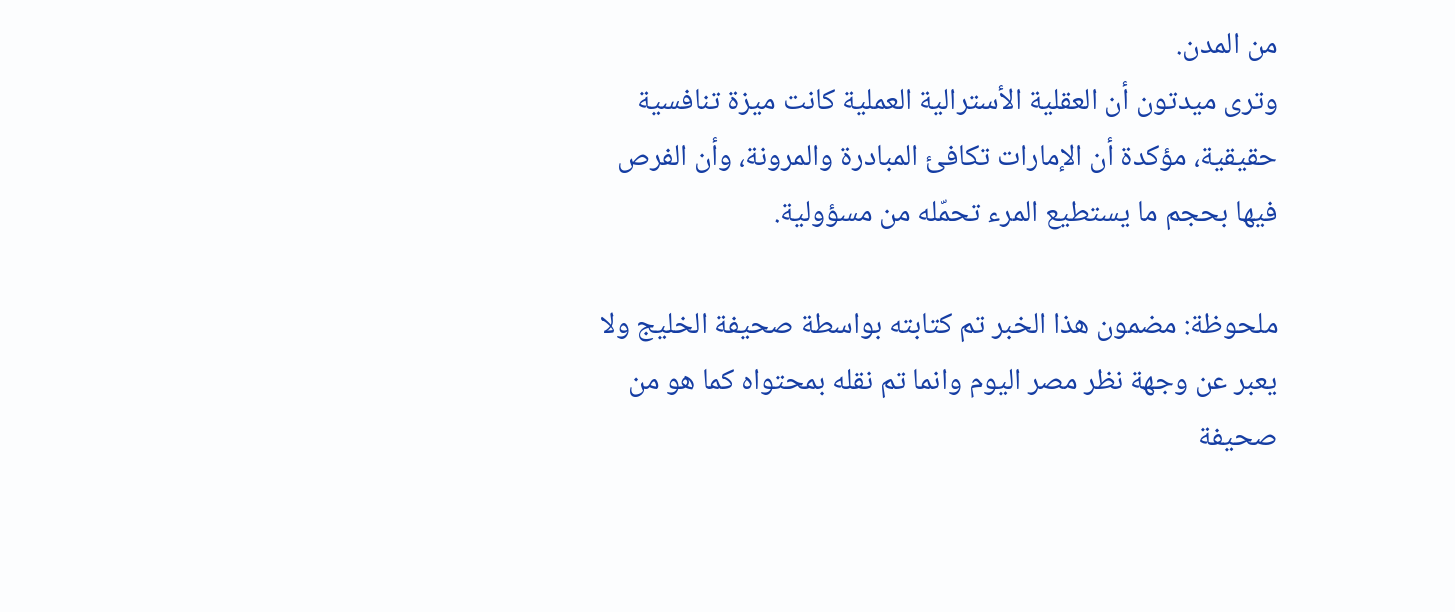من المدن.
وترى ميدتون أن العقلية الأسترالية العملية كانت ميزة تنافسية حقيقية، مؤكدة أن الإمارات تكافئ المبادرة والمرونة، وأن الفرص فيها بحجم ما يستطيع المرء تحمّله من مسؤولية.

ملحوظة: مضمون هذا الخبر تم كتابته بواسطة صحيفة الخليج ولا يعبر عن وجهة نظر مصر اليوم وانما تم نقله بمحتواه كما هو من صحيفة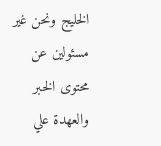الخليج ونحن غير مسئولين عن محتوى الخبر والعهدة علي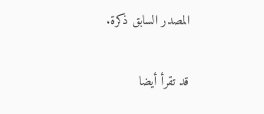المصدر السابق ذكرة.

قد تقرأ أيضا